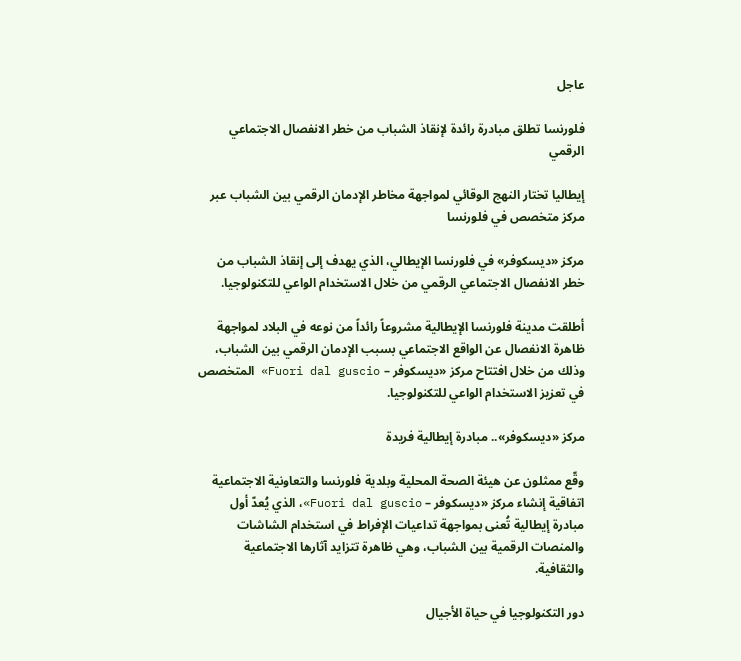عاجل

فلورنسا تطلق مبادرة رائدة لإنقاذ الشباب من خطر الانفصال الاجتماعي الرقمي

إيطاليا تختار النهج الوقائي لمواجهة مخاطر الإدمان الرقمي بين الشباب عبر مركز متخصص في فلورنسا

مركز «ديسكوفر» في فلورنسا الإيطالي، الذي يهدف إلى إنقاذ الشباب من خطر الانفصال الاجتماعي الرقمي من خلال الاستخدام الواعي للتكنولوجيا.

أطلقت مدينة فلورنسا الإيطالية مشروعاً رائداً من نوعه في البلاد لمواجهة ظاهرة الانفصال عن الواقع الاجتماعي بسبب الإدمان الرقمي بين الشباب، وذلك من خلال افتتاح مركز «ديسكوفر – Fuori dal guscio» المتخصص في تعزيز الاستخدام الواعي للتكنولوجيا.

مركز «ديسكوفر».. مبادرة إيطالية فريدة

وقّع ممثلون عن هيئة الصحة المحلية وبلدية فلورنسا والتعاونية الاجتماعية اتفاقية إنشاء مركز «ديسكوفر – Fuori dal guscio»، الذي يُعدّ أول مبادرة إيطالية تُعنى بمواجهة تداعيات الإفراط في استخدام الشاشات والمنصات الرقمية بين الشباب، وهي ظاهرة تتزايد آثارها الاجتماعية والثقافية.

دور التكنولوجيا في حياة الأجيال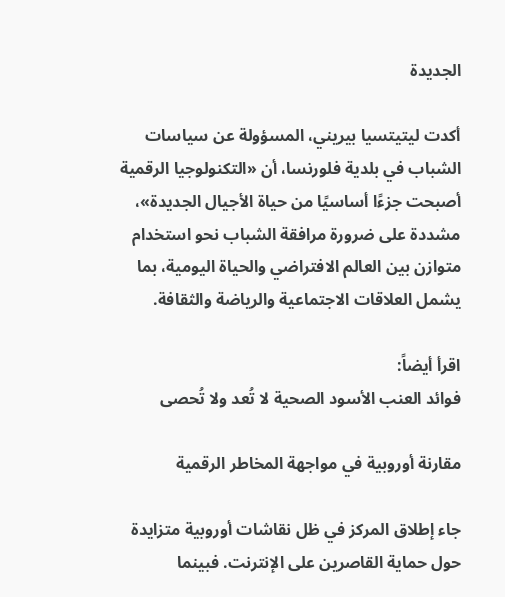الجديدة

أكدت ليتيتسيا بيريني، المسؤولة عن سياسات الشباب في بلدية فلورنسا، أن «التكنولوجيا الرقمية أصبحت جزءًا أساسيًا من حياة الأجيال الجديدة»، مشددة على ضرورة مرافقة الشباب نحو استخدام متوازن بين العالم الافتراضي والحياة اليومية، بما يشمل العلاقات الاجتماعية والرياضة والثقافة.

اقرأ أيضاً:
فوائد العنب الأسود الصحية لا تُعد ولا تُحصى

مقارنة أوروبية في مواجهة المخاطر الرقمية

جاء إطلاق المركز في ظل نقاشات أوروبية متزايدة حول حماية القاصرين على الإنترنت. فبينما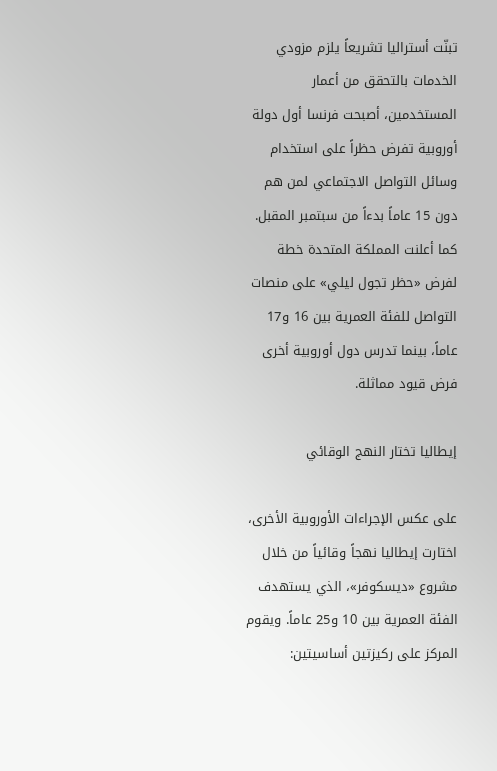تبنّت أستراليا تشريعاً يلزم مزودي الخدمات بالتحقق من أعمار المستخدمين، أصبحت فرنسا أول دولة أوروبية تفرض حظراً على استخدام وسائل التواصل الاجتماعي لمن هم دون 15 عاماً بدءاً من سبتمبر المقبل. كما أعلنت المملكة المتحدة خطة لفرض «حظر تجول ليلي» على منصات التواصل للفئة العمرية بين 16 و17 عاماً، بينما تدرس دول أوروبية أخرى فرض قيود مماثلة.

إيطاليا تختار النهج الوقائي

على عكس الإجراءات الأوروبية الأخرى، اختارت إيطاليا نهجاً وقائياً من خلال مشروع «ديسكوفر»، الذي يستهدف الفئة العمرية بين 10 و25 عاماً. ويقوم المركز على ركيزتين أساسيتين: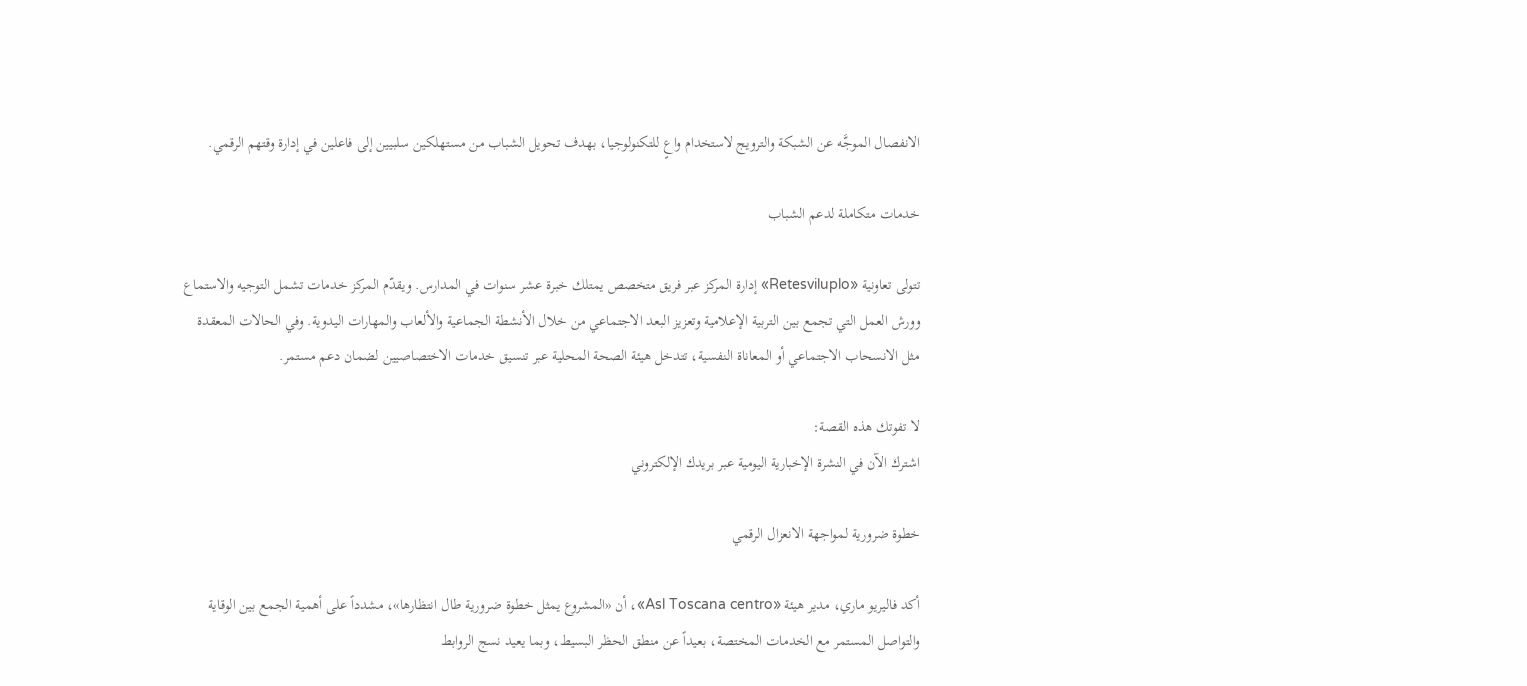الانفصال الموجَّه عن الشبكة والترويج لاستخدام واعٍ للتكنولوجيا، بهدف تحويل الشباب من مستهلكين سلبيين إلى فاعلين في إدارة وقتهم الرقمي.

خدمات متكاملة لدعم الشباب

تتولى تعاونية «Retesviluplo» إدارة المركز عبر فريق متخصص يمتلك خبرة عشر سنوات في المدارس. ويقدّم المركز خدمات تشمل التوجيه والاستماع وورش العمل التي تجمع بين التربية الإعلامية وتعزيز البعد الاجتماعي من خلال الأنشطة الجماعية والألعاب والمهارات اليدوية. وفي الحالات المعقدة مثل الانسحاب الاجتماعي أو المعاناة النفسية، تتدخل هيئة الصحة المحلية عبر تنسيق خدمات الاختصاصيين لضمان دعم مستمر.

لا تفوتك هذه القصة:
اشترك الآن في النشرة الإخبارية اليومية عبر بريدك الإلكتروني

خطوة ضرورية لمواجهة الانعزال الرقمي

أكد فاليريو ماري، مدير هيئة «Asl Toscana centro»، أن «المشروع يمثل خطوة ضرورية طال انتظارها»، مشدداً على أهمية الجمع بين الوقاية والتواصل المستمر مع الخدمات المختصة، بعيداً عن منطق الحظر البسيط، وبما يعيد نسج الروابط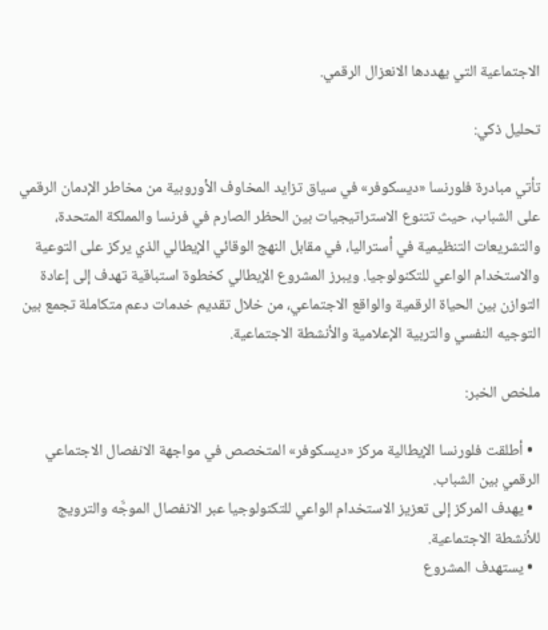الاجتماعية التي يهددها الانعزال الرقمي.

تحليل ذكي:

تأتي مبادرة فلورنسا «ديسكوفر» في سياق تزايد المخاوف الأوروبية من مخاطر الإدمان الرقمي على الشباب، حيث تتنوع الاستراتيجيات بين الحظر الصارم في فرنسا والمملكة المتحدة، والتشريعات التنظيمية في أستراليا، في مقابل النهج الوقائي الإيطالي الذي يركز على التوعية والاستخدام الواعي للتكنولوجيا. ويبرز المشروع الإيطالي كخطوة استباقية تهدف إلى إعادة التوازن بين الحياة الرقمية والواقع الاجتماعي، من خلال تقديم خدمات دعم متكاملة تجمع بين التوجيه النفسي والتربية الإعلامية والأنشطة الاجتماعية.

ملخص الخبر:

  • أطلقت فلورنسا الإيطالية مركز «ديسكوفر» المتخصص في مواجهة الانفصال الاجتماعي الرقمي بين الشباب.
  • يهدف المركز إلى تعزيز الاستخدام الواعي للتكنولوجيا عبر الانفصال الموجَّه والترويج للأنشطة الاجتماعية.
  • يستهدف المشروع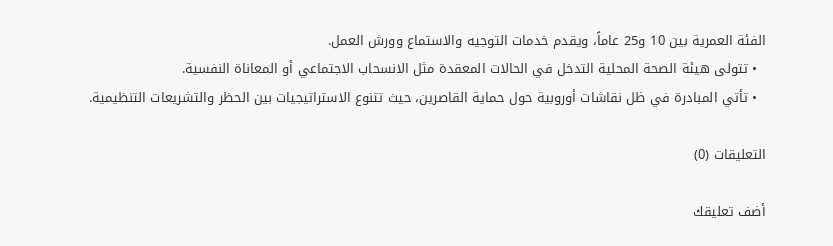الفئة العمرية بين 10 و25 عاماً، ويقدم خدمات التوجيه والاستماع وورش العمل.
  • تتولى هيئة الصحة المحلية التدخل في الحالات المعقدة مثل الانسحاب الاجتماعي أو المعاناة النفسية.
  • تأتي المبادرة في ظل نقاشات أوروبية حول حماية القاصرين، حيث تتنوع الاستراتيجيات بين الحظر والتشريعات التنظيمية.

التعليقات (0)

أضف تعليقك